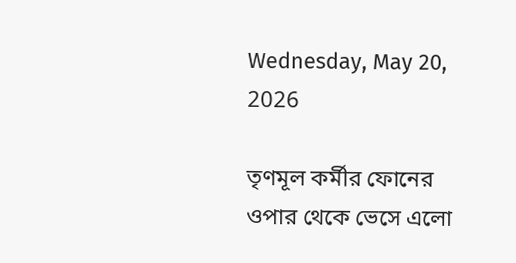Wednesday, May 20, 2026

তৃণমূল কর্মীর ফোনের ওপার থেকে ভেসে এলো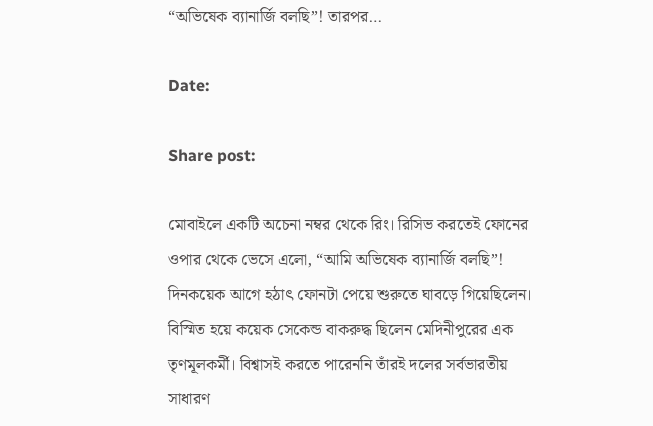“অভিষেক ব্যানার্জি বলছি”! তারপর…

Date:

Share post:

মোবাইলে একটি অচেনা নম্বর থেকে রিং। রিসিভ করতেই ফোনের ওপার থেকে ভেসে এলো, “আমি অভিষেক ব্যানার্জি বলছি”! দিনকয়েক আগে হঠাৎ ফোনটা পেয়ে শুরুতে ঘাবড়ে গিয়েছিলেন। বিস্মিত হয়ে কয়েক সেকেন্ড বাকরুদ্ধ ছিলেন মেদিনীপুরের এক তৃণমূলকর্মী। বিশ্বাসই করতে পারেননি তাঁরই দলের সর্বভারতীয় সাধারণ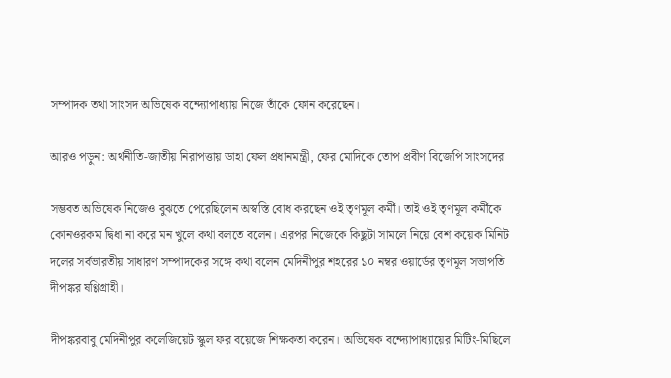সম্পাদক তথা সাংসদ অভিষেক বন্দ্যোপাধ্যায় নিজে তাঁকে ফোন করেছেন।

আরও পড়ুন: অর্থনীতি-জাতীয় নিরাপত্তায় ডাহা ফেল প্রধানমন্ত্রী, ফের মোদিকে তোপ প্রবীণ বিজেপি সাংসদের

সম্ভবত অভিষেক নিজেও বুঝতে পেরেছিলেন অস্বস্তি বোধ করছেন ওই তৃণমূল কর্মী। তাই ওই তৃণমূল কর্মীকে কোনওরকম দ্বিধা না করে মন খুলে কথা বলতে বলেন। এরপর নিজেকে কিছুটা সামলে নিয়ে বেশ কয়েক মিনিট দলের সর্বভারতীয় সাধারণ সম্পাদকের সঙ্গে কথা বলেন মেদিনীপুর শহরের ১০ নম্বর ওয়ার্ডের তৃণমূল সভাপতি দীপঙ্কর ষণ্ণিগ্রাহী।

দীপঙ্করবাবু মেদিনীপুর কলেজিয়েট স্কুল ফর বয়েজে শিক্ষকতা করেন। অভিষেক বন্দ্যোপাধ্যায়ের মিটিং-মিছিলে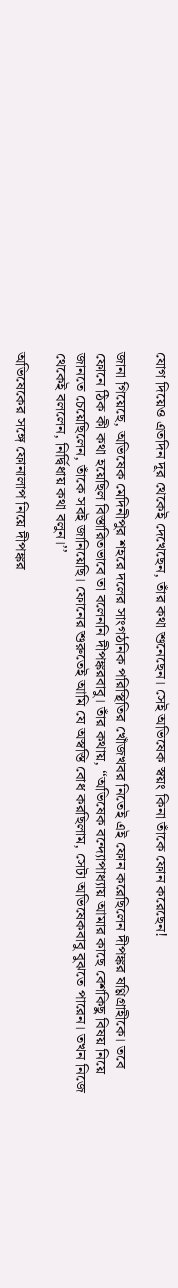যোগ দিয়েও এতদিন দূর থেকেই দেখেছেন, তাঁর কথা শুনেছেন। সেই অভিষেক স্বয়ং কিনা তাঁকে ফোন করেছেন!

জানা গিয়েছে, অভিষেক মেদিনীপুর শহরে দলের সাংগঠনিক পরিস্থিতির খোঁজখবর নিতেই এই ফোন করেছিলেন দীপঙ্কর ষণ্ণিগ্রাহীকে। তবে ফোনে ঠিক কী কথা হয়েছিল বিস্তারিতভাবে তা বলেননি দীপঙ্করবাবু। তাঁর কথায়, ‘‘অভিষেক বন্দ্যোপাধ্যায় আমার কাছে বেশকিছু বিষয় নিয়ে জানতে চেয়েছিলেন, তাঁকে সবই জানিয়েছি। ফোনের শুরুতেই আমি যে অস্বস্তি বোধ করছিলাম, সেটা অভিষেকবাবু বুঝতে পারেন। তখন নিজে থেকেই বললেন, নির্দ্বিধায় কথা বলুন।’’

অভিষেকের সঙ্গে ফোনালাপ নিয়ে দীপঙ্কর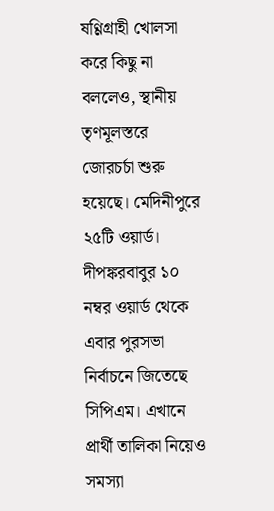ষণ্ণিগ্রাহী খোলসা করে কিছু না বললেও, স্থানীয় তৃণমূলস্তরে জোরচর্চা শুরু হয়েছে। মেদিনীপুরে ২৫টি ওয়ার্ড। দীপঙ্করবাবুর ১০ নম্বর ওয়ার্ড থেকে এবার পুরসভা নির্বাচনে জিতেছে সিপিএম। এখানে প্রার্থী তালিকা নিয়েও সমস্যা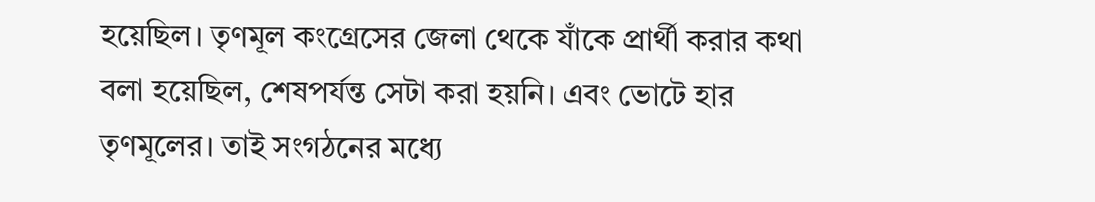হয়েছিল। তৃণমূল কংগ্রেসের জেলা থেকে যাঁকে প্রার্থী করার কথা বলা হয়েছিল, শেষপর্যন্ত সেটা করা হয়নি। এবং ভোটে হার তৃণমূলের। তাই সংগঠনের মধ্যে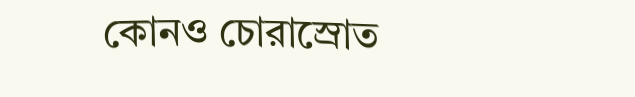কোনও চোরাস্রোত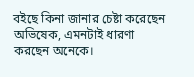বইছে কিনা জানার চেষ্টা করেছেন অভিষেক, এমনটাই ধারণা করছেন অনেকে।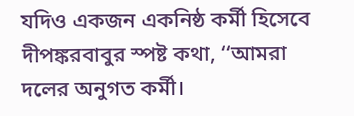যদিও একজন একনিষ্ঠ কর্মী হিসেবে দীপঙ্করবাবুর স্পষ্ট কথা, ‘‘আমরা দলের অনুগত কর্মী।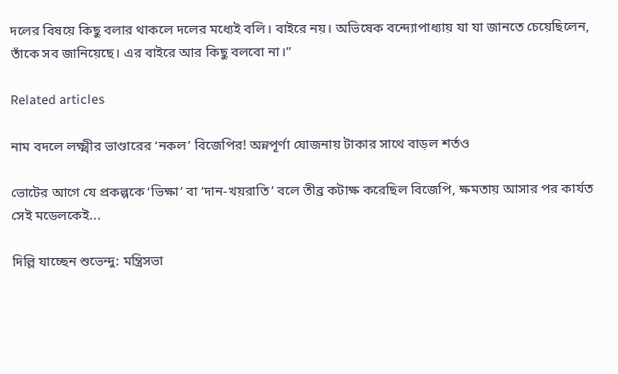দলের বিষয়ে কিছু বলার থাকলে দলের মধ্যেই বলি। বাইরে নয়। অভিষেক বন্দ্যোপাধ্যায় যা যা জানতে চেয়েছিলেন, তাঁকে সব জানিয়েছে। এর বাইরে আর কিছু বলবো না।”

Related articles

নাম বদলে লক্ষ্মীর ভাণ্ডারের ‘নকল’ বিজেপির! অন্নপূর্ণা যোজনায় টাকার সাথে বাড়ল শর্তও

ভোটের আগে যে প্রকল্পকে ‘ভিক্ষা’ বা ‘দান-খয়রাতি’ বলে তীব্র কটাক্ষ করেছিল বিজেপি, ক্ষমতায় আসার পর কার্যত সেই মডেলকেই...

দিল্লি যাচ্ছেন শুভেন্দু: মন্ত্রিসভা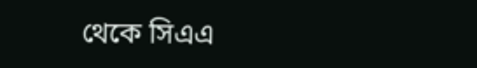থেকে সিএএ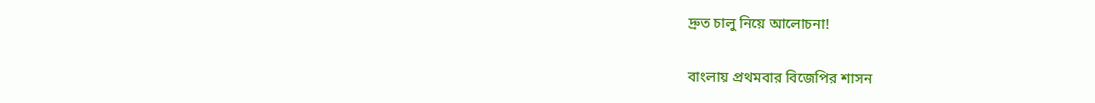দ্রুত চালু নিয়ে আলোচনা!

বাংলায় প্রথমবার বিজেপির শাসন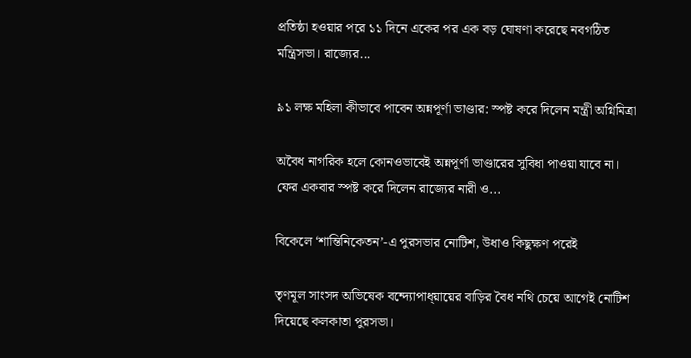প্রতিষ্ঠা হওয়ার পরে ১১ দিনে একের পর এক বড় ঘোষণা করেছে নবগঠিত মন্ত্রিসভা। রাজ্যের...

৯১ লক্ষ মহিলা কীভাবে পাবেন অন্নপূর্ণা ভাণ্ডার: স্পষ্ট করে দিলেন মন্ত্রী অগ্নিমিত্রা

অবৈধ নাগরিক হলে কোনওভাবেই অন্নপূর্ণা ভাণ্ডারের সুবিধা পাওয়া যাবে না। ফের একবার স্পষ্ট করে দিলেন রাজ্যের নারী ও...

বিকেলে ‘শান্তিনিকেতন’-এ পুরসভার নোটিশ, উধাও কিছুক্ষণ পরেই

তৃণমূল সাংসদ অভিষেক বন্দ্যোপাধ্য়ায়ের বাড়ির বৈধ নথি চেয়ে আগেই নোটিশ দিয়েছে কলকাতা পুরসভা।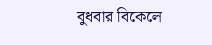বুধবার বিকেলে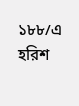১৮৮/এ হরিশ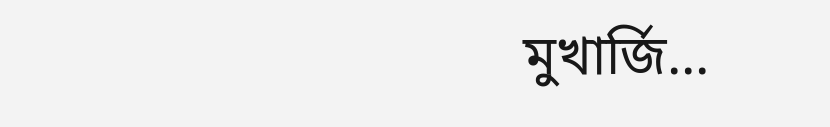মুখার্জি...